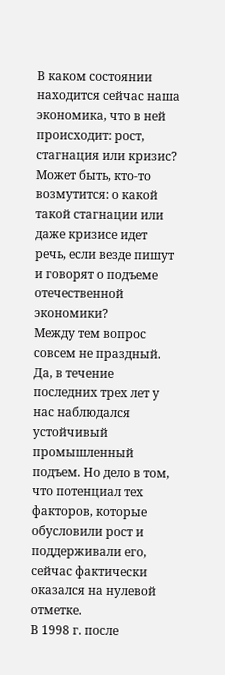В каком состоянии находится сейчас наша экономика, что в ней происходит: рост, стагнация или кризис?
Может быть, кто-то возмутится: о какой такой стагнации или даже кризисе идет речь, если везде пишут и говорят о подъеме отечественной экономики?
Между тем вопрос совсем не праздный. Да, в течение последних трех лет у нас наблюдался устойчивый промышленный подъем. Но дело в том, что потенциал тех факторов, которые обусловили рост и поддерживали его, сейчас фактически оказался на нулевой отметке.
В 1998 г. после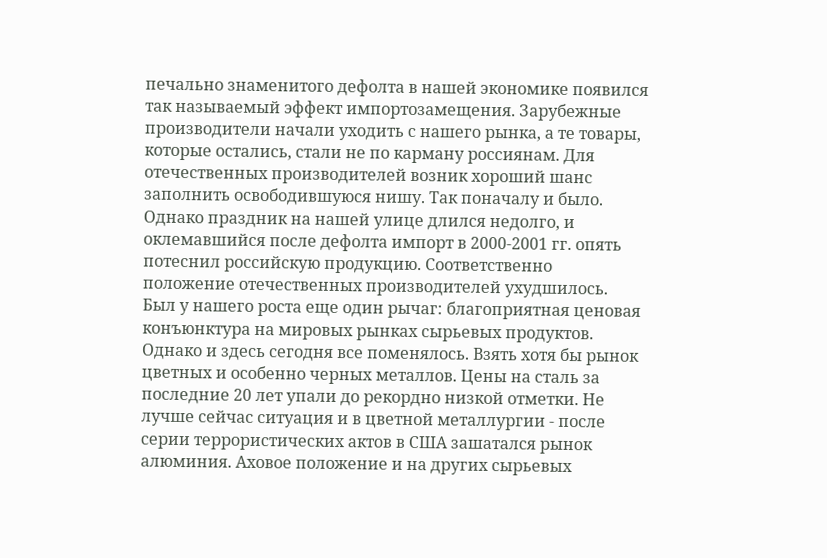печально знаменитого дефолта в нашей экономике появился так называемый эффект импортозамещения. Зарубежные производители начали уходить с нашего рынка, а те товары, которые остались, стали не по карману россиянам. Для отечественных производителей возник хороший шанс заполнить освободившуюся нишу. Так поначалу и было. Однако праздник на нашей улице длился недолго, и оклемавшийся после дефолта импорт в 2000-2001 гг. опять потеснил российскую продукцию. Соответственно положение отечественных производителей ухудшилось.
Был у нашего роста еще один рычаг: благоприятная ценовая конъюнктура на мировых рынках сырьевых продуктов. Однако и здесь сегодня все поменялось. Взять хотя бы рынок цветных и особенно черных металлов. Цены на сталь за последние 20 лет упали до рекордно низкой отметки. Не лучше сейчас ситуация и в цветной металлургии - после серии террористических актов в США зашатался рынок алюминия. Аховое положение и на других сырьевых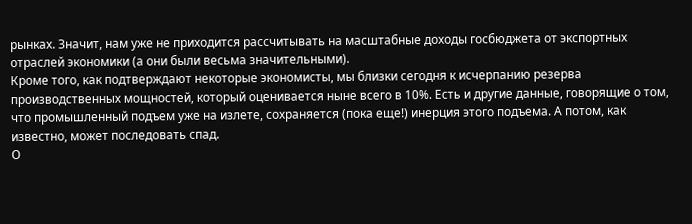рынках. Значит, нам уже не приходится рассчитывать на масштабные доходы госбюджета от экспортных отраслей экономики (а они были весьма значительными).
Кроме того, как подтверждают некоторые экономисты, мы близки сегодня к исчерпанию резерва производственных мощностей, который оценивается ныне всего в 10%. Есть и другие данные, говорящие о том, что промышленный подъем уже на излете, сохраняется (пока еще!) инерция этого подъема. А потом, как известно, может последовать спад.
О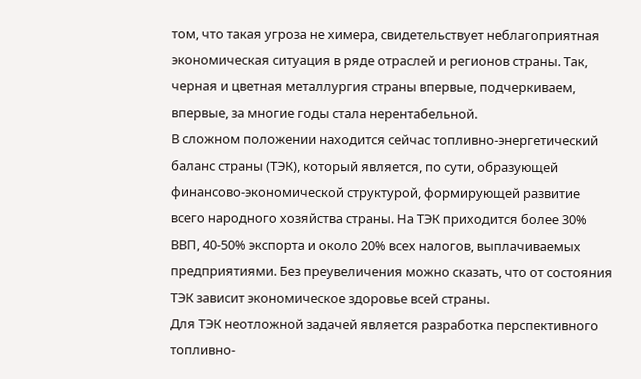том, что такая угроза не химера, свидетельствует неблагоприятная экономическая ситуация в ряде отраслей и регионов страны. Так, черная и цветная металлургия страны впервые, подчеркиваем, впервые, за многие годы стала нерентабельной.
В сложном положении находится сейчас топливно-энергетический баланс страны (ТЭК), который является, по сути, образующей финансово-экономической структурой, формирующей развитие всего народного хозяйства страны. На ТЭК приходится более 30% ВВП, 40-50% экспорта и около 20% всех налогов, выплачиваемых предприятиями. Без преувеличения можно сказать, что от состояния ТЭК зависит экономическое здоровье всей страны.
Для ТЭК неотложной задачей является разработка перспективного топливно-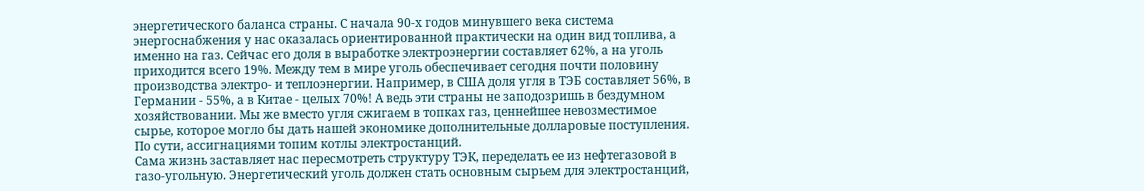энергетического баланса страны. С начала 90-х годов минувшего века система энергоснабжения у нас оказалась ориентированной практически на один вид топлива, а именно на газ. Сейчас его доля в выработке электроэнергии составляет 62%, а на уголь приходится всего 19%. Между тем в мире уголь обеспечивает сегодня почти половину производства электро- и теплоэнергии. Например, в США доля угля в ТЭБ составляет 56%, в Германии - 55%, а в Китае - целых 70%! А ведь эти страны не заподозришь в бездумном хозяйствовании. Мы же вместо угля сжигаем в топках газ, ценнейшее невозместимое сырье, которое могло бы дать нашей экономике дополнительные долларовые поступления. По сути, ассигнациями топим котлы электростанций.
Сама жизнь заставляет нас пересмотреть структуру ТЭК, переделать ее из нефтегазовой в газо-угольную. Энергетический уголь должен стать основным сырьем для электростанций,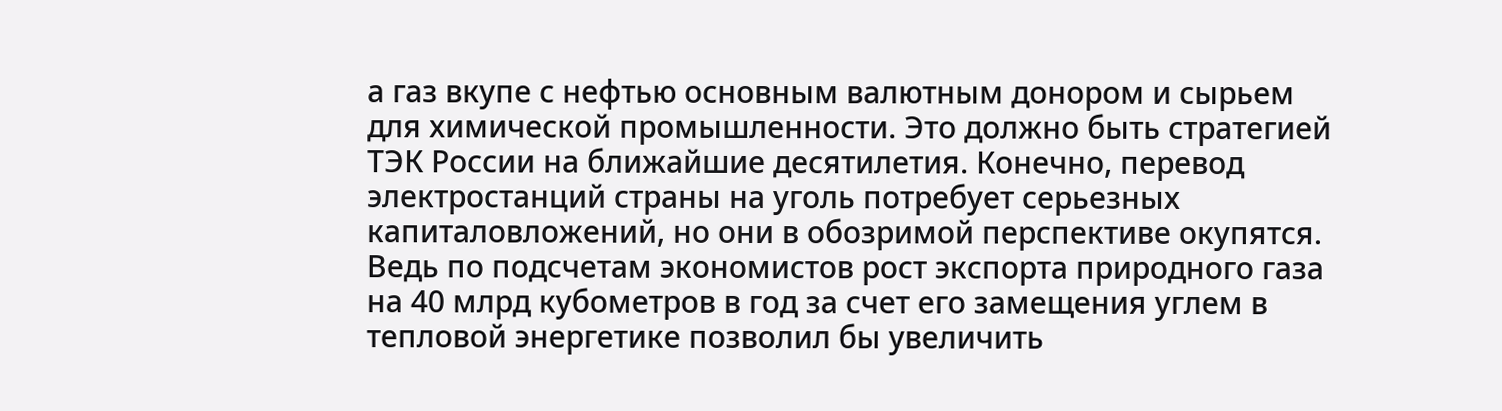а газ вкупе с нефтью основным валютным донором и сырьем для химической промышленности. Это должно быть стратегией ТЭК России на ближайшие десятилетия. Конечно, перевод электростанций страны на уголь потребует серьезных капиталовложений, но они в обозримой перспективе окупятся. Ведь по подсчетам экономистов рост экспорта природного газа на 40 млрд кубометров в год за счет его замещения углем в тепловой энергетике позволил бы увеличить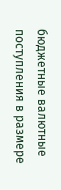бюджетные валютные поступления в размере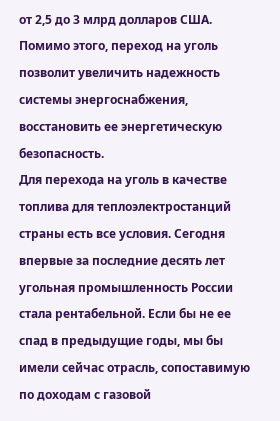от 2,5 до 3 млрд долларов США. Помимо этого, переход на уголь позволит увеличить надежность системы энергоснабжения, восстановить ее энергетическую безопасность.
Для перехода на уголь в качестве топлива для теплоэлектростанций страны есть все условия. Сегодня впервые за последние десять лет угольная промышленность России стала рентабельной. Если бы не ее спад в предыдущие годы, мы бы имели сейчас отрасль, сопоставимую по доходам с газовой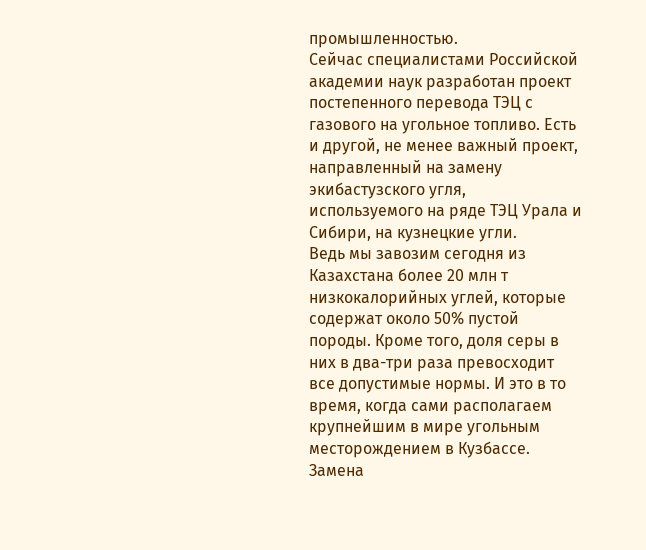промышленностью.
Сейчас специалистами Российской академии наук разработан проект постепенного перевода ТЭЦ с газового на угольное топливо. Есть и другой, не менее важный проект, направленный на замену экибастузского угля, используемого на ряде ТЭЦ Урала и Сибири, на кузнецкие угли.
Ведь мы завозим сегодня из Казахстана более 20 млн т низкокалорийных углей, которые содержат около 50% пустой породы. Кроме того, доля серы в них в два-три раза превосходит все допустимые нормы. И это в то время, когда сами располагаем крупнейшим в мире угольным месторождением в Кузбассе. Замена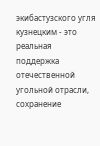экибастузского угля кузнецким - это реальная поддержка отечественной угольной отрасли, сохранение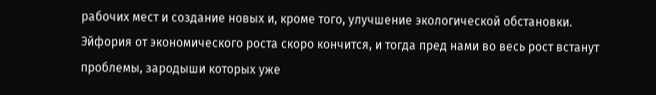рабочих мест и создание новых и, кроме того, улучшение экологической обстановки.
Эйфория от экономического роста скоро кончится, и тогда пред нами во весь рост встанут проблемы, зародыши которых уже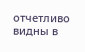отчетливо видны в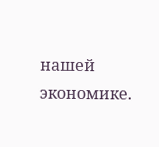нашей экономике.